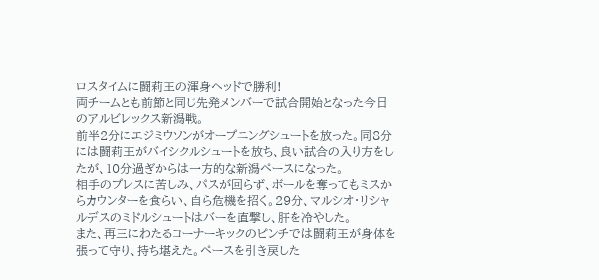ロスタイムに闘莉王の渾身ヘッドで勝利!
両チームとも前節と同じ先発メンバーで試合開始となった今日のアルビレックス新潟戦。
前半2分にエジミウソンがオープニングシュートを放った。同8分には闘莉王がバイシクルシュートを放ち、良い試合の入り方をしたが、10分過ぎからは一方的な新潟ペースになった。
相手のプレスに苦しみ、パスが回らず、ボールを奪ってもミスからカウンターを食らい、自ら危機を招く。29分、マルシオ・リシャルデスのミドルシュートはバーを直撃し、肝を冷やした。
また、再三にわたるコーナーキックのピンチでは闘莉王が身体を張って守り、持ち堪えた。ペースを引き戻した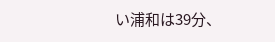い浦和は39分、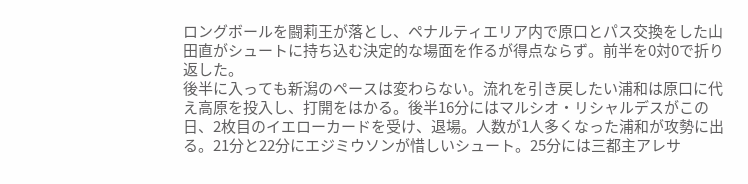ロングボールを闘莉王が落とし、ペナルティエリア内で原口とパス交換をした山田直がシュートに持ち込む決定的な場面を作るが得点ならず。前半を0対0で折り返した。
後半に入っても新潟のペースは変わらない。流れを引き戻したい浦和は原口に代え高原を投入し、打開をはかる。後半16分にはマルシオ・リシャルデスがこの日、2枚目のイエローカードを受け、退場。人数が1人多くなった浦和が攻勢に出る。21分と22分にエジミウソンが惜しいシュート。25分には三都主アレサ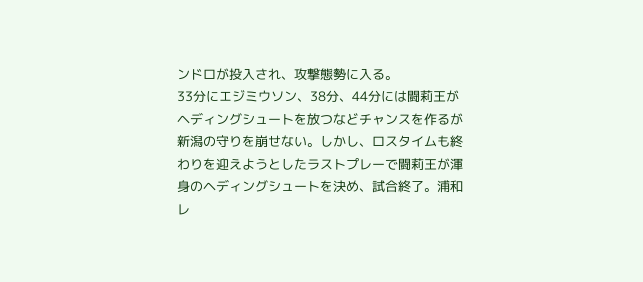ンドロが投入され、攻撃態勢に入る。
33分にエジミウソン、38分、44分には闘莉王がヘディングシュートを放つなどチャンスを作るが新潟の守りを崩せない。しかし、ロスタイムも終わりを迎えようとしたラストプレーで闘莉王が渾身のヘディングシュートを決め、試合終了。浦和レ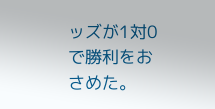ッズが1対0で勝利をおさめた。